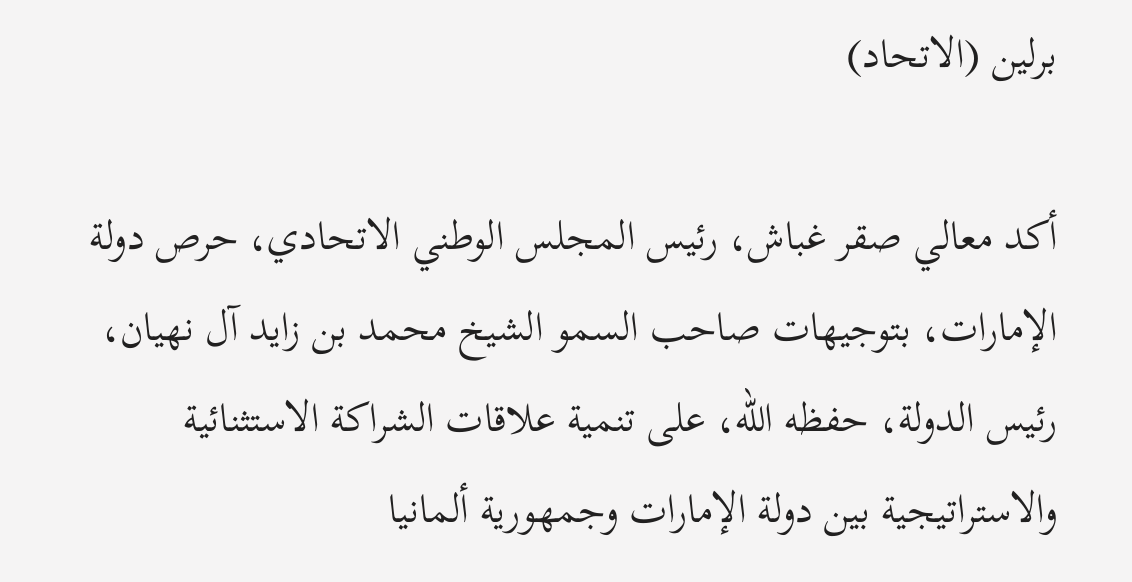برلين (الاتحاد)

أكد معالي صقر غباش، رئيس المجلس الوطني الاتحادي، حرص دولة الإمارات، بتوجيهات صاحب السمو الشيخ محمد بن زايد آل نهيان، رئيس الدولة، حفظه الله، على تنمية علاقات الشراكة الاستثنائية والاستراتيجية بين دولة الإمارات وجمهورية ألمانيا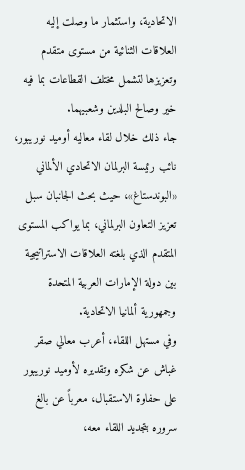الاتحادية، واستثمار ما وصلت إليه العلاقات الثنائية من مستوى متقدم وتعزيزها لتشمل مختلف القطاعات بما فيه خير وصالح البلدين وشعبيهما.
جاء ذلك خلال لقاء معاليه أوميد نوريبور، نائب رئيسة البرلمان الاتحادي الألماني «البوندستاغ»، حيث بحث الجانبان سبل تعزيز التعاون البرلماني، بما يواكب المستوى المتقدم الذي بلغته العلاقات الاستراتيجية بين دولة الإمارات العربية المتحدة وجمهورية ألمانيا الاتحادية.
وفي مستهل اللقاء، أعرب معالي صقر غباش عن شكره وتقديره لأوميد نوريبور على حفاوة الاستقبال، معرباً عن بالغ سروره بتجديد اللقاء معه،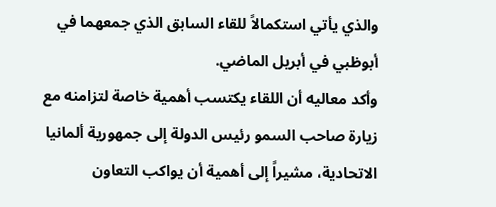والذي يأتي استكمالاً للقاء السابق الذي جمعهما في أبوظبي في أبريل الماضي.
وأكد معاليه أن اللقاء يكتسب أهمية خاصة لتزامنه مع زيارة صاحب السمو رئيس الدولة إلى جمهورية ألمانيا الاتحادية، مشيراً إلى أهمية أن يواكب التعاون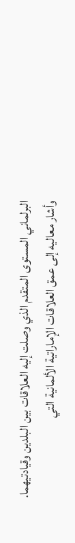البرلماني المستوى المتقدم الذي وصلت إليه العلاقات بين البلدين وقيادتيهما.
وأشار معاليه إلى عمق العلاقات الإماراتية الألمانية التي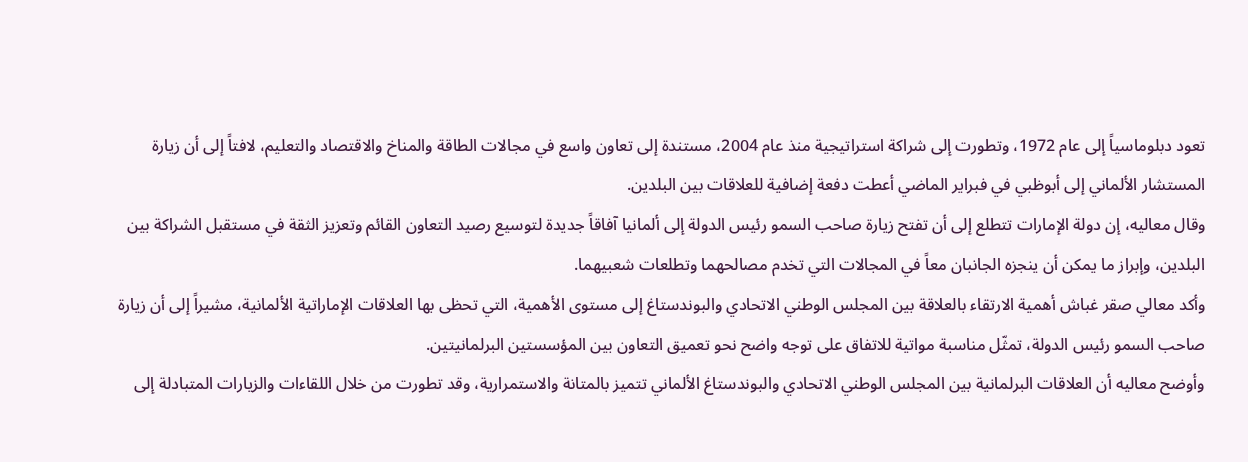تعود دبلوماسياً إلى عام 1972، وتطورت إلى شراكة استراتيجية منذ عام 2004، مستندة إلى تعاون واسع في مجالات الطاقة والمناخ والاقتصاد والتعليم، لافتاً إلى أن زيارة المستشار الألماني إلى أبوظبي في فبراير الماضي أعطت دفعة إضافية للعلاقات بين البلدين.
وقال معاليه، إن دولة الإمارات تتطلع إلى أن تفتح زيارة صاحب السمو رئيس الدولة إلى ألمانيا آفاقاً جديدة لتوسيع رصيد التعاون القائم وتعزيز الثقة في مستقبل الشراكة بين البلدين، وإبراز ما يمكن أن ينجزه الجانبان معاً في المجالات التي تخدم مصالحهما وتطلعات شعبيهما.
وأكد معالي صقر غباش أهمية الارتقاء بالعلاقة بين المجلس الوطني الاتحادي والبوندستاغ إلى مستوى الأهمية، التي تحظى بها العلاقات الإماراتية الألمانية، مشيراً إلى أن زيارة صاحب السمو رئيس الدولة، تمثّل مناسبة مواتية للاتفاق على توجه واضح نحو تعميق التعاون بين المؤسستين البرلمانيتين.
وأوضح معاليه أن العلاقات البرلمانية بين المجلس الوطني الاتحادي والبوندستاغ الألماني تتميز بالمتانة والاستمرارية، وقد تطورت من خلال اللقاءات والزيارات المتبادلة إلى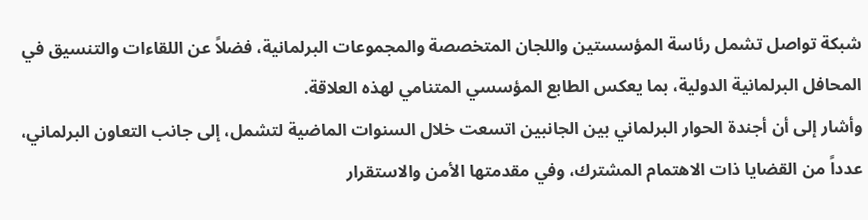شبكة تواصل تشمل رئاسة المؤسستين واللجان المتخصصة والمجموعات البرلمانية، فضلاً عن اللقاءات والتنسيق في المحافل البرلمانية الدولية، بما يعكس الطابع المؤسسي المتنامي لهذه العلاقة.
وأشار إلى أن أجندة الحوار البرلماني بين الجانبين اتسعت خلال السنوات الماضية لتشمل، إلى جانب التعاون البرلماني، عدداً من القضايا ذات الاهتمام المشترك، وفي مقدمتها الأمن والاستقرار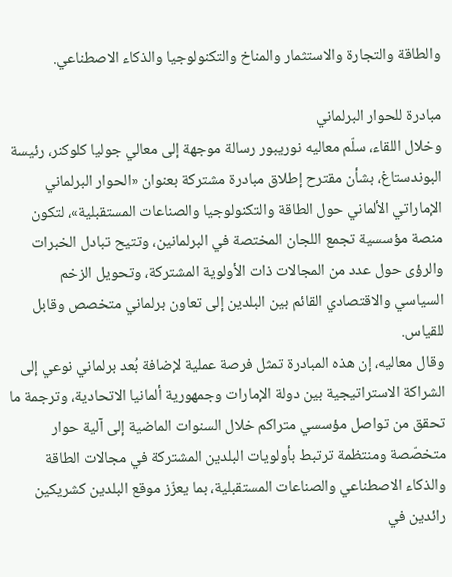والطاقة والتجارة والاستثمار والمناخ والتكنولوجيا والذكاء الاصطناعي.

مبادرة للحوار البرلماني
وخلال اللقاء، سلّم معاليه نوريبور رسالة موجهة إلى معالي جوليا كلوكنر، رئيسة البوندستاغ، بشأن مقترح إطلاق مبادرة مشتركة بعنوان «الحوار البرلماني الإماراتي الألماني حول الطاقة والتكنولوجيا والصناعات المستقبلية»، لتكون منصة مؤسسية تجمع اللجان المختصة في البرلمانين، وتتيح تبادل الخبرات والرؤى حول عدد من المجالات ذات الأولوية المشتركة، وتحويل الزخم السياسي والاقتصادي القائم بين البلدين إلى تعاون برلماني متخصص وقابل للقياس.
وقال معاليه، إن هذه المبادرة تمثل فرصة عملية لإضافة بُعد برلماني نوعي إلى الشراكة الاستراتيجية بين دولة الإمارات وجمهورية ألمانيا الاتحادية، وترجمة ما تحقق من تواصل مؤسسي متراكم خلال السنوات الماضية إلى آلية حوار متخصّصة ومنتظمة ترتبط بأولويات البلدين المشتركة في مجالات الطاقة والذكاء الاصطناعي والصناعات المستقبلية، بما يعزّز موقع البلدين كشريكين رائدين في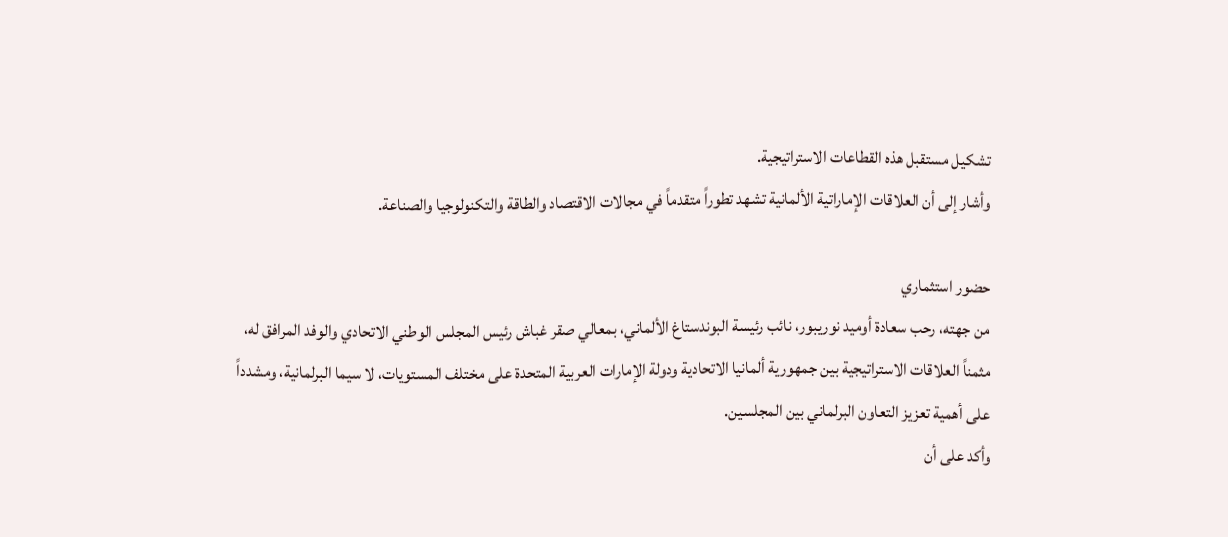تشكيل مستقبل هذه القطاعات الاستراتيجية.
وأشار إلى أن العلاقات الإماراتية الألمانية تشهد تطوراً متقدماً في مجالات الاقتصاد والطاقة والتكنولوجيا والصناعة.

حضور استثماري
من جهته، رحب سعادة أوميد نوريبور، نائب رئيسة البوندستاغ الألماني، بمعالي صقر غباش رئيس المجلس الوطني الاتحادي والوفد المرافق له، مثمناً العلاقات الاستراتيجية بين جمهورية ألمانيا الاتحادية ودولة الإمارات العربية المتحدة على مختلف المستويات، لا سيما البرلمانية، ومشدداً على أهمية تعزيز التعاون البرلماني بين المجلسين.
وأكد على أن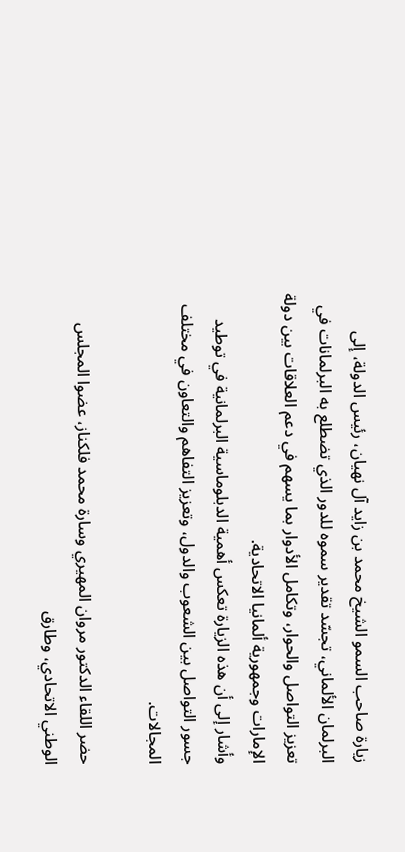زيارة صاحب السمو الشيخ محمد بن زايد آل نهيان، رئيس الدولة، إلى البرلمان الألماني، تجسّد تقدير سموه للدور الذي تضطلع به البرلمانات في تعزيز التواصل والحوار، وتكامل الأدوار بما يسهم في دعم العلاقات بين دولة الإمارات وجمهورية ألمانيا الاتحادية.
وأشار إلى أن هذه الزيارة تعكس أهمية الدبلوماسية البرلمانية في توطيد جسور التواصل بين الشعوب والدول، وتعزيز التفاهم والتعاون في مختلف المجالات.

حضر اللقاء الدكتور مروان المهيري وسارة محمد فلكناز، عضوا المجلس الوطني الاتحادي، وطارق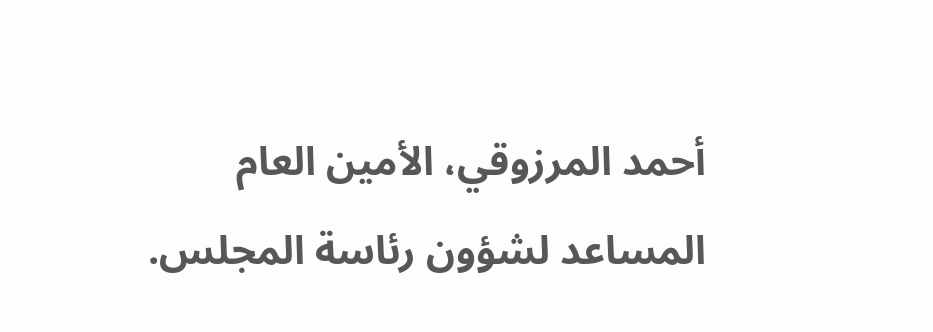أحمد المرزوقي، الأمين العام المساعد لشؤون رئاسة المجلس.